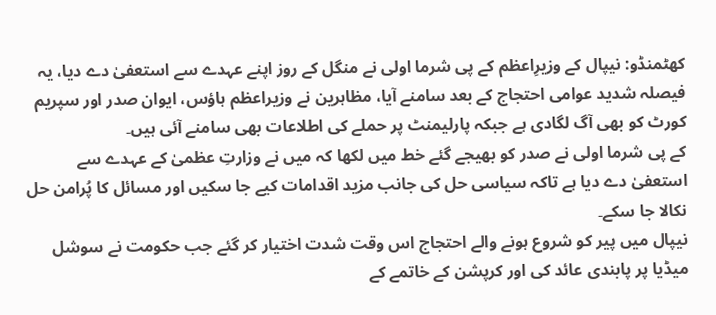کھٹمنڈو: نیپال کے وزیرِاعظم کے پی شرما اولی نے منگل کے روز اپنے عہدے سے استعفیٰ دے دیا، یہ فیصلہ شدید عوامی احتجاج کے بعد سامنے آیا، مظاہرین نے وزیراعظم ہاؤس، ایوان صدر اور سپریم کورٹ کو بھی آگ لگادی ہے جبکہ پارلیمنٹ پر حملے کی اطلاعات بھی سامنے آئی ہیں۔
کے پی شرما اولی نے صدر کو بھیجے گئے خط میں لکھا کہ میں نے وزارتِ عظمیٰ کے عہدے سے استعفیٰ دے دیا ہے تاکہ سیاسی حل کی جانب مزید اقدامات کیے جا سکیں اور مسائل کا پُرامن حل نکالا جا سکے۔
نیپال میں پیر کو شروع ہونے والے احتجاج اس وقت شدت اختیار کر گئے جب حکومت نے سوشل میڈیا پر پابندی عائد کی اور کرپشن کے خاتمے کے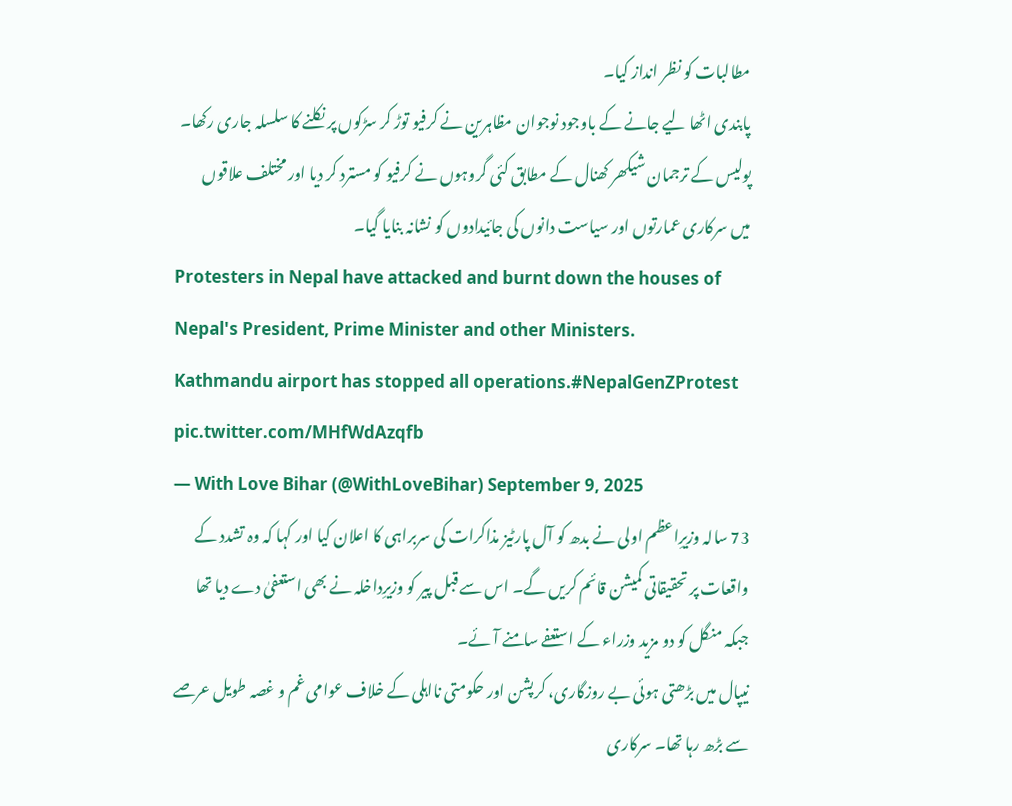مطالبات کو نظر انداز کیا۔
پابندی اٹھا لیے جانے کے باوجود نوجوان مظاہرین نے کرفیو توڑ کر سڑکوں پر نکلنے کا سلسلہ جاری رکھا۔ پولیس کے ترجمان شیکھر کھنال کے مطابق کئی گروہوں نے کرفیو کو مسترد کر دیا اور مختلف علاقوں میں سرکاری عمارتوں اور سیاست دانوں کی جائیدادوں کو نشانہ بنایا گیا۔
Protesters in Nepal have attacked and burnt down the houses of Nepal's President, Prime Minister and other Ministers.
Kathmandu airport has stopped all operations.#NepalGenZProtest pic.twitter.com/MHfWdAzqfb
— With Love Bihar (@WithLoveBihar) September 9, 2025
73 سالہ وزیرِاعظم اولی نے بدھ کو آل پارٹیز مذاکرات کی سربراہی کا اعلان کیا اور کہا کہ وہ تشدد کے واقعات پر تحقیقاتی کمیشن قائم کریں گے۔ اس سے قبل پیر کو وزیرِداخلہ نے بھی استعفیٰ دے دیا تھا جبکہ منگل کو دو مزید وزراء کے استعفے سامنے آئے۔
نیپال میں بڑھتی ہوئی بے روزگاری، کرپشن اور حکومتی نااہلی کے خلاف عوامی غم و غصہ طویل عرصے سے بڑھ رہا تھا۔ سرکاری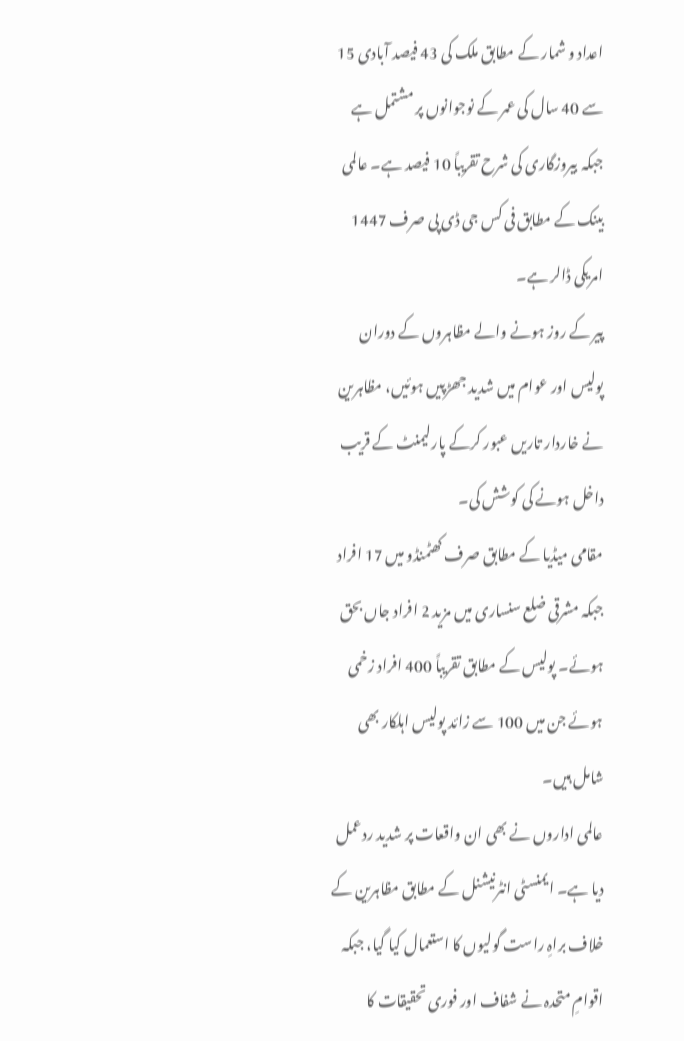اعداد و شمار کے مطابق ملک کی 43 فیصد آبادی 15 سے 40 سال کی عمر کے نوجوانوں پر مشتمل ہے جبکہ بیروزگاری کی شرح تقریباً 10 فیصد ہے۔ عالمی بینک کے مطابق فی کس جی ڈی پی صرف 1447 امریکی ڈالر ہے۔
پیر کے روز ہونے والے مظاہروں کے دوران پولیس اور عوام میں شدید جھڑپیں ہوئیں، مظاہرین نے خاردار تاریں عبور کرکے پارلیمنٹ کے قریب داخل ہونے کی کوشش کی۔
مقامی میڈیا کے مطابق صرف کھٹمنڈو میں 17 افراد جبکہ مشرقی ضلع سنساری میں مزید 2 افراد جاں بحق ہوئے۔ پولیس کے مطابق تقریباً 400 افراد زخمی ہوئے جن میں 100 سے زائد پولیس اہلکار بھی شامل ہیں۔
عالمی اداروں نے بھی ان واقعات پر شدید ردعمل دیا ہے۔ ایمنسٹی انٹرنیشنل کے مطابق مظاہرین کے خلاف براہِ راست گولیوں کا استعمال کیا گیا، جبکہ اقوامِ متحدہ نے شفاف اور فوری تحقیقات کا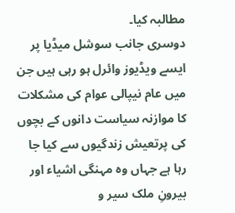مطالبہ کیا۔
دوسری جانب سوشل میڈیا پر ایسے ویڈیوز وائرل ہو رہی ہیں جن میں عام نیپالی عوام کی مشکلات کا موازنہ سیاست دانوں کے بچوں کی پرتعیش زندگیوں سے کیا جا رہا ہے جہاں وہ مہنگی اشیاء اور بیرونِ ملک سیر و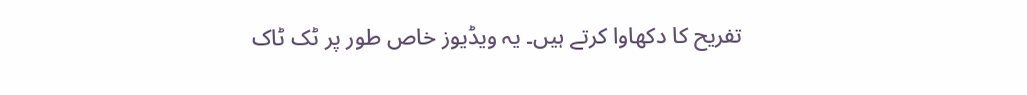تفریح کا دکھاوا کرتے ہیں۔ یہ ویڈیوز خاص طور پر ٹک ٹاک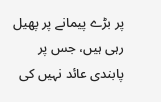پر بڑے پیمانے پر پھیل رہی ہیں، جس پر پابندی عائد نہیں کی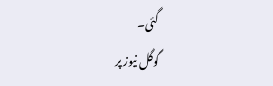گئی۔
گوگل نیوز پر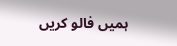ہمیں فالو کریں